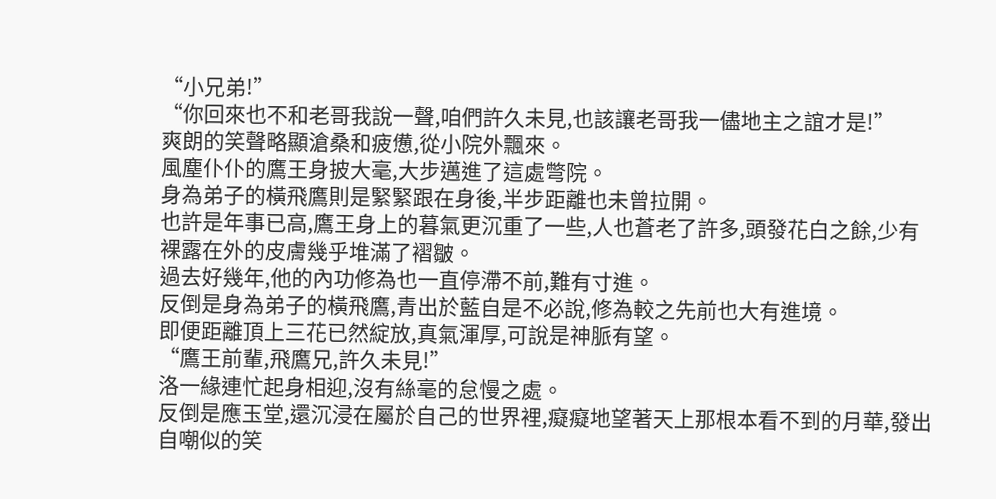“小兄弟!”
“你回來也不和老哥我說一聲,咱們許久未見,也該讓老哥我一儘地主之誼才是!”
爽朗的笑聲略顯滄桑和疲憊,從小院外飄來。
風塵仆仆的鷹王身披大毫,大步邁進了這處彆院。
身為弟子的橫飛鷹則是緊緊跟在身後,半步距離也未曾拉開。
也許是年事已高,鷹王身上的暮氣更沉重了一些,人也蒼老了許多,頭發花白之餘,少有裸露在外的皮膚幾乎堆滿了褶皺。
過去好幾年,他的內功修為也一直停滯不前,難有寸進。
反倒是身為弟子的橫飛鷹,青出於藍自是不必說,修為較之先前也大有進境。
即便距離頂上三花已然綻放,真氣渾厚,可說是神脈有望。
“鷹王前輩,飛鷹兄,許久未見!”
洛一緣連忙起身相迎,沒有絲毫的怠慢之處。
反倒是應玉堂,還沉浸在屬於自己的世界裡,癡癡地望著天上那根本看不到的月華,發出自嘲似的笑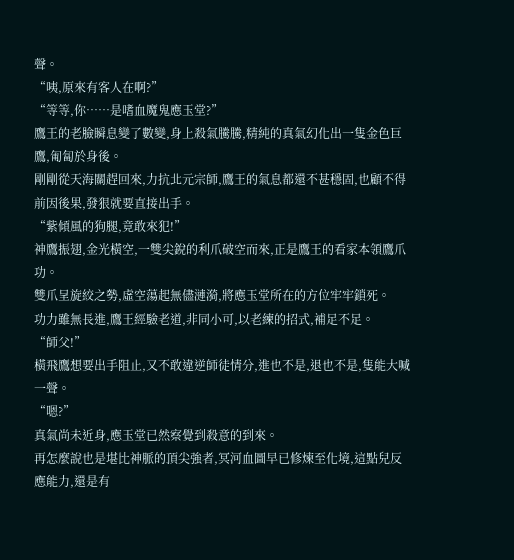聲。
“咦,原來有客人在啊?”
“等等,你……是嗜血魔鬼應玉堂?”
鷹王的老臉瞬息變了數變,身上殺氣騰騰,精純的真氣幻化出一隻金色巨鷹,匍匐於身後。
剛剛從天海關趕回來,力抗北元宗師,鷹王的氣息都還不甚穩固,也顧不得前因後果,發狠就要直接出手。
“紫傾風的狗腿,竟敢來犯!”
神鷹振翅,金光橫空,一雙尖銳的利爪破空而來,正是鷹王的看家本領鷹爪功。
雙爪呈旋絞之勢,虛空蕩起無儘漣漪,將應玉堂所在的方位牢牢鎖死。
功力雖無長進,鷹王經驗老道,非同小可,以老練的招式,補足不足。
“師父!”
橫飛鷹想要出手阻止,又不敢違逆師徒情分,進也不是,退也不是,隻能大喊一聲。
“嗯?”
真氣尚未近身,應玉堂已然察覺到殺意的到來。
再怎麼說也是堪比神脈的頂尖強者,冥河血圖早已修煉至化境,這點兒反應能力,還是有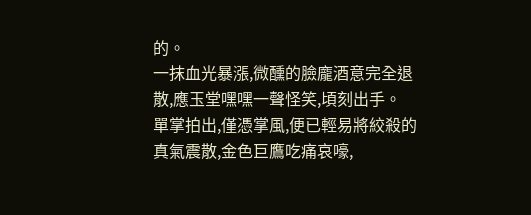的。
一抹血光暴漲,微醺的臉龐酒意完全退散,應玉堂嘿嘿一聲怪笑,頃刻出手。
單掌拍出,僅憑掌風,便已輕易將絞殺的真氣震散,金色巨鷹吃痛哀嚎,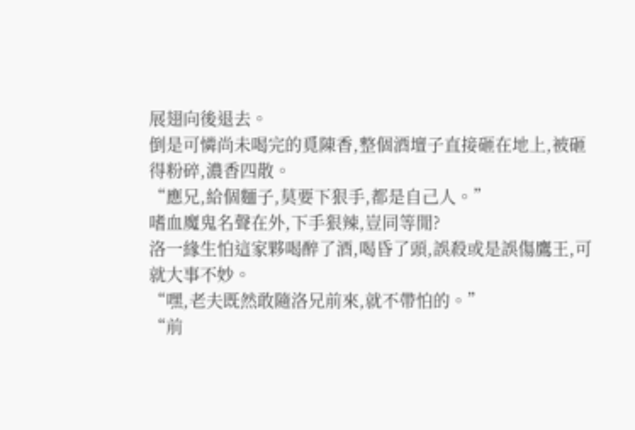展翅向後退去。
倒是可憐尚未喝完的覓陳香,整個酒壇子直接砸在地上,被砸得粉碎,濃香四散。
“應兄,給個麵子,莫要下狠手,都是自己人。”
嗜血魔鬼名聲在外,下手狠辣,豈同等閒?
洛一緣生怕這家夥喝醉了酒,喝昏了頭,誤殺或是誤傷鷹王,可就大事不妙。
“嘿,老夫既然敢隨洛兄前來,就不帶怕的。”
“前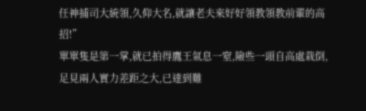任神捕司大統領,久仰大名,就讓老夫來好好領教領教前輩的高招!”
單單隻是第一掌,就已拍得鷹王氣息一窒,險些一頭自高處栽倒,足見兩人實力差距之大,已達到難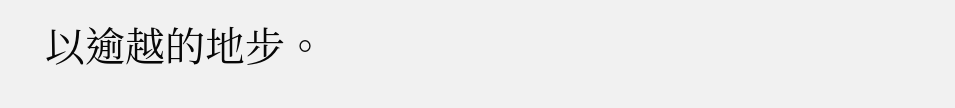以逾越的地步。